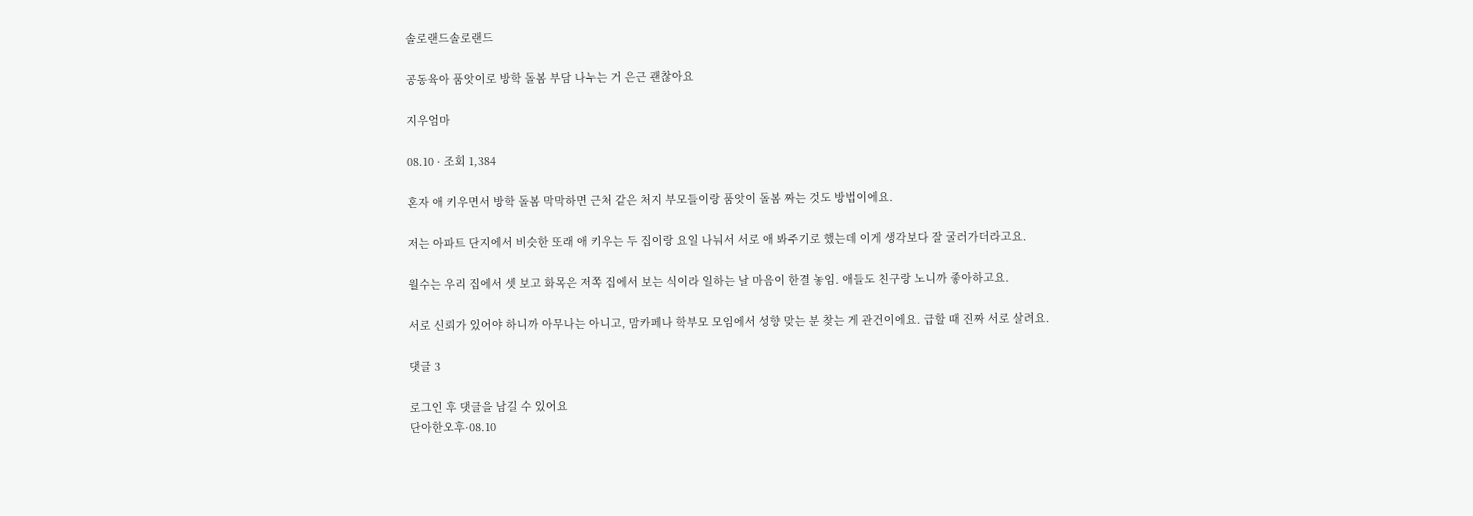솔로랜드솔로랜드

공동육아 품앗이로 방학 돌봄 부담 나누는 거 은근 괜찮아요

지우엄마

08.10 · 조회 1,384

혼자 애 키우면서 방학 돌봄 막막하면 근처 같은 처지 부모들이랑 품앗이 돌봄 짜는 것도 방법이에요.

저는 아파트 단지에서 비슷한 또래 애 키우는 두 집이랑 요일 나눠서 서로 애 봐주기로 했는데 이게 생각보다 잘 굴러가더라고요.

월수는 우리 집에서 셋 보고 화목은 저쪽 집에서 보는 식이라 일하는 날 마음이 한결 놓임. 애들도 친구랑 노니까 좋아하고요.

서로 신뢰가 있어야 하니까 아무나는 아니고, 맘카페나 학부모 모임에서 성향 맞는 분 찾는 게 관건이에요. 급할 때 진짜 서로 살려요.

댓글 3

로그인 후 댓글을 남길 수 있어요
단아한오후·08.10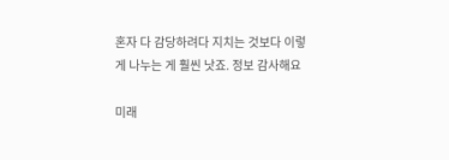혼자 다 감당하려다 지치는 것보다 이렇게 나누는 게 훨씬 낫죠. 정보 감사해요

미래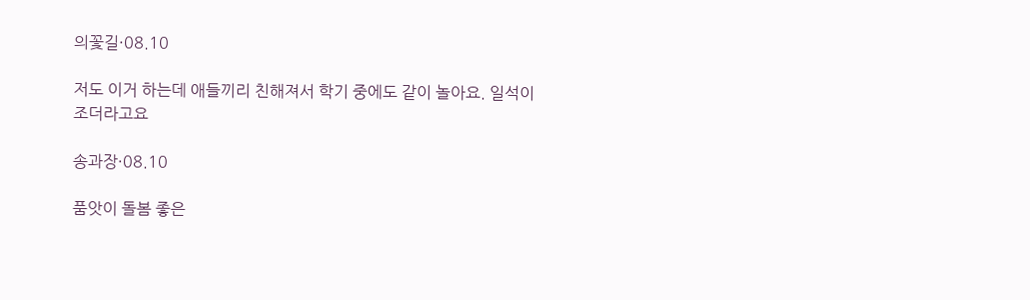의꽃길·08.10

저도 이거 하는데 애들끼리 친해져서 학기 중에도 같이 놀아요. 일석이조더라고요

송과장·08.10

품앗이 돌봄 좋은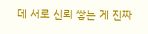데 서로 신뢰 쌓는 게 진짜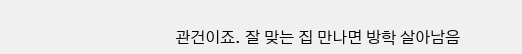관건이죠. 잘 맞는 집 만나면 방학 살아남음